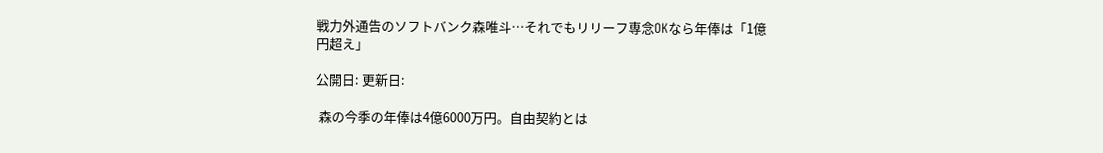戦力外通告のソフトバンク森唯斗…それでもリリーフ専念OKなら年俸は「1億円超え」

公開日: 更新日:

 森の今季の年俸は4億6000万円。自由契約とは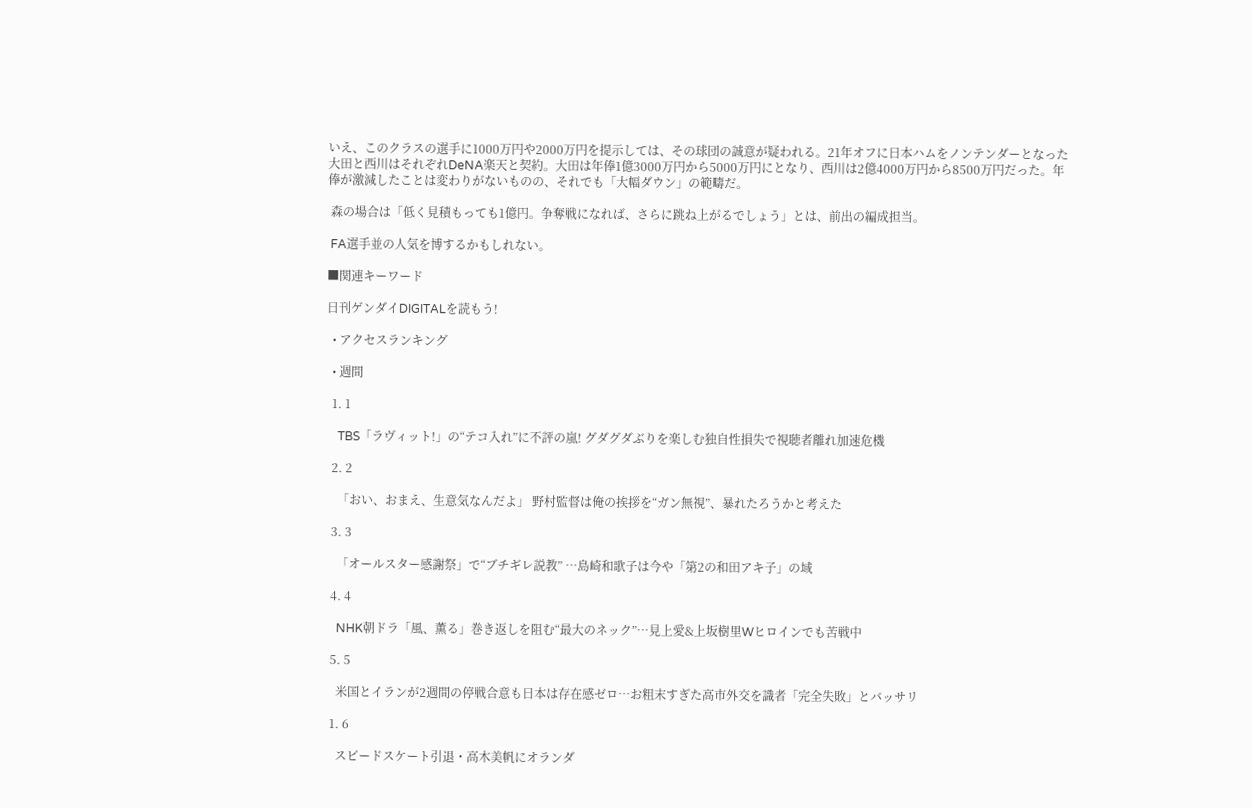いえ、このクラスの選手に1000万円や2000万円を提示しては、その球団の誠意が疑われる。21年オフに日本ハムをノンテンダーとなった大田と西川はそれぞれDeNA楽天と契約。大田は年俸1億3000万円から5000万円にとなり、西川は2億4000万円から8500万円だった。年俸が激減したことは変わりがないものの、それでも「大幅ダウン」の範疇だ。

 森の場合は「低く見積もっても1億円。争奪戦になれば、さらに跳ね上がるでしょう」とは、前出の編成担当。

 FA選手並の人気を博するかもしれない。

■関連キーワード

日刊ゲンダイDIGITALを読もう!

  • アクセスランキング

  • 週間

  1. 1

    TBS「ラヴィット!」の“テコ入れ”に不評の嵐! グダグダぶりを楽しむ独自性損失で視聴者離れ加速危機

  2. 2

    「おい、おまえ、生意気なんだよ」 野村監督は俺の挨拶を“ガン無視”、暴れたろうかと考えた

  3. 3

    「オールスター感謝祭」で“ブチギレ説教” …島崎和歌子は今や「第2の和田アキ子」の域

  4. 4

    NHK朝ドラ「風、薫る」巻き返しを阻む“最大のネック”…見上愛&上坂樹里Wヒロインでも苦戦中

  5. 5

    米国とイランが2週間の停戦合意も日本は存在感ゼロ…お粗末すぎた高市外交を識者「完全失敗」とバッサリ

  1. 6

    スピードスケート引退・高木美帆にオランダ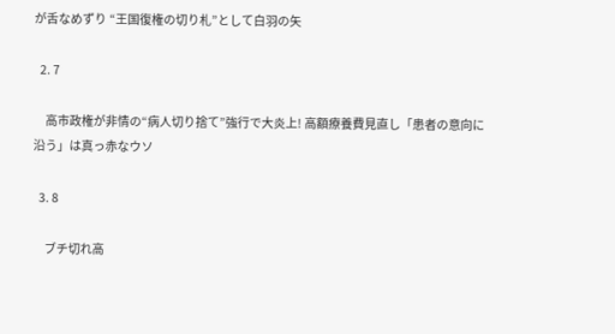が舌なめずり “王国復権の切り札”として白羽の矢

  2. 7

    高市政権が非情の“病人切り捨て”強行で大炎上! 高額療養費見直し「患者の意向に沿う」は真っ赤なウソ

  3. 8

    ブチ切れ高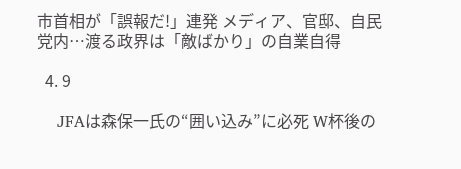市首相が「誤報だ!」連発 メディア、官邸、自民党内…渡る政界は「敵ばかり」の自業自得

  4. 9

    JFAは森保一氏の“囲い込み”に必死 W杯後の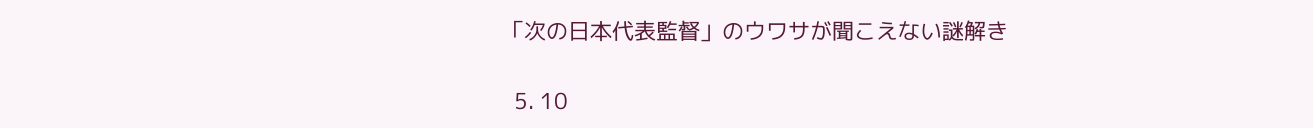「次の日本代表監督」のウワサが聞こえない謎解き

  5. 10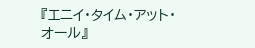『エニイ・タイム・アット・オール』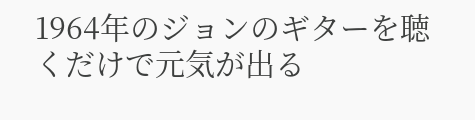1964年のジョンのギターを聴くだけで元気が出る